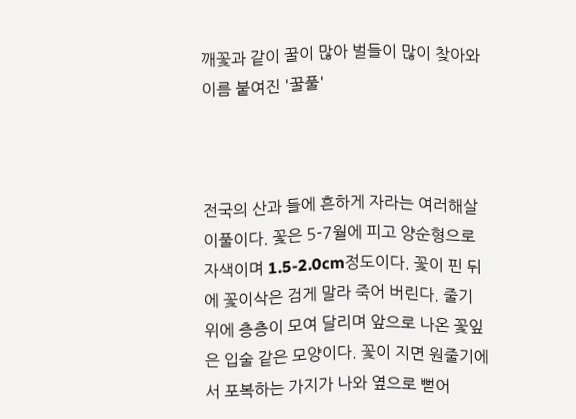깨꽃과 같이 꿀이 많아 벌들이 많이 찾아와 이름 붙여진 '꿀풀'



전국의 산과 들에 흔하게 자라는 여러해살이풀이다. 꽃은 5-7월에 피고 양순형으로 자색이며 1.5-2.0cm정도이다. 꽃이 핀 뒤에 꽃이삭은 검게 말라 죽어 버린다. 줄기 위에 층층이 모여 달리며 앞으로 나온 꽃잎은 입술 같은 모양이다. 꽃이 지면 원줄기에서 포복하는 가지가 나와 옆으로 뻗어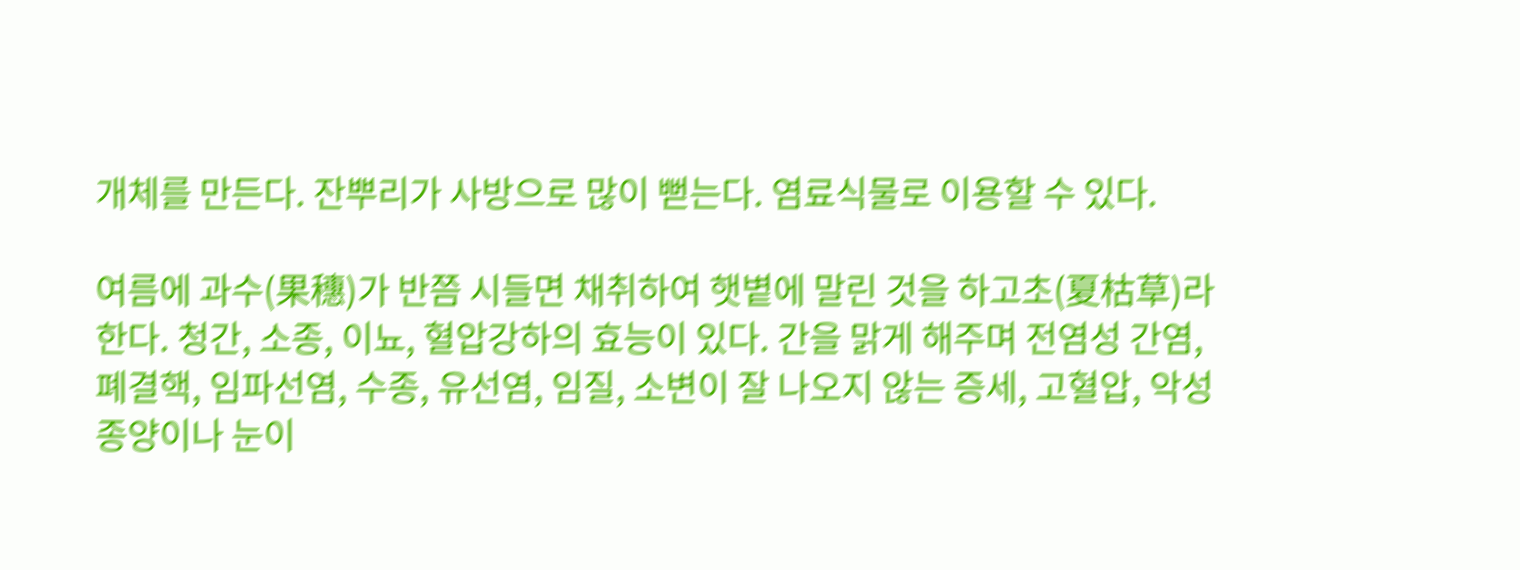개체를 만든다. 잔뿌리가 사방으로 많이 뻗는다. 염료식물로 이용할 수 있다.

여름에 과수(果穗)가 반쯤 시들면 채취하여 햇볕에 말린 것을 하고초(夏枯草)라 한다. 청간, 소종, 이뇨, 혈압강하의 효능이 있다. 간을 맑게 해주며 전염성 간염, 폐결핵, 임파선염, 수종, 유선염, 임질, 소변이 잘 나오지 않는 증세, 고혈압, 악성종양이나 눈이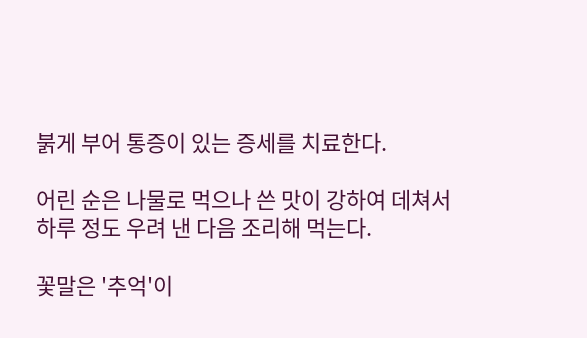붉게 부어 통증이 있는 증세를 치료한다.

어린 순은 나물로 먹으나 쓴 맛이 강하여 데쳐서 하루 정도 우려 낸 다음 조리해 먹는다.

꽃말은 '추억'이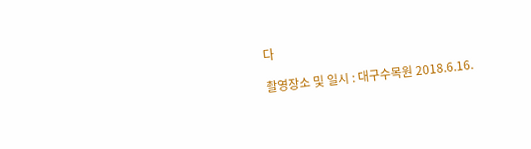다

촬영장소 및 일시 : 대구수목원 2018.6.16.